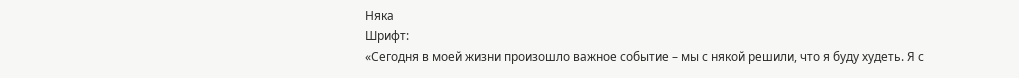Няка
Шрифт:
«Сегодня в моей жизни произошло важное событие – мы с някой решили, что я буду худеть. Я с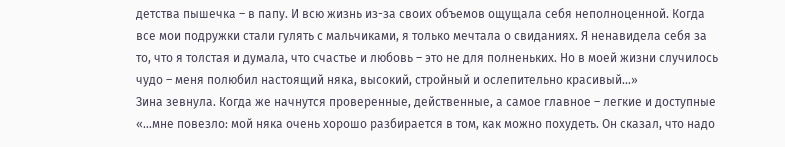детства пышечка – в папу. И всю жизнь из-за своих объемов ощущала себя неполноценной. Когда все мои подружки стали гулять с мальчиками, я только мечтала о свиданиях. Я ненавидела себя за то, что я толстая и думала, что счастье и любовь – это не для полненьких. Но в моей жизни случилось чудо – меня полюбил настоящий няка, высокий, стройный и ослепительно красивый…»
Зина зевнула. Когда же начнутся проверенные, действенные, а самое главное – легкие и доступные
«…мне повезло: мой няка очень хорошо разбирается в том, как можно похудеть. Он сказал, что надо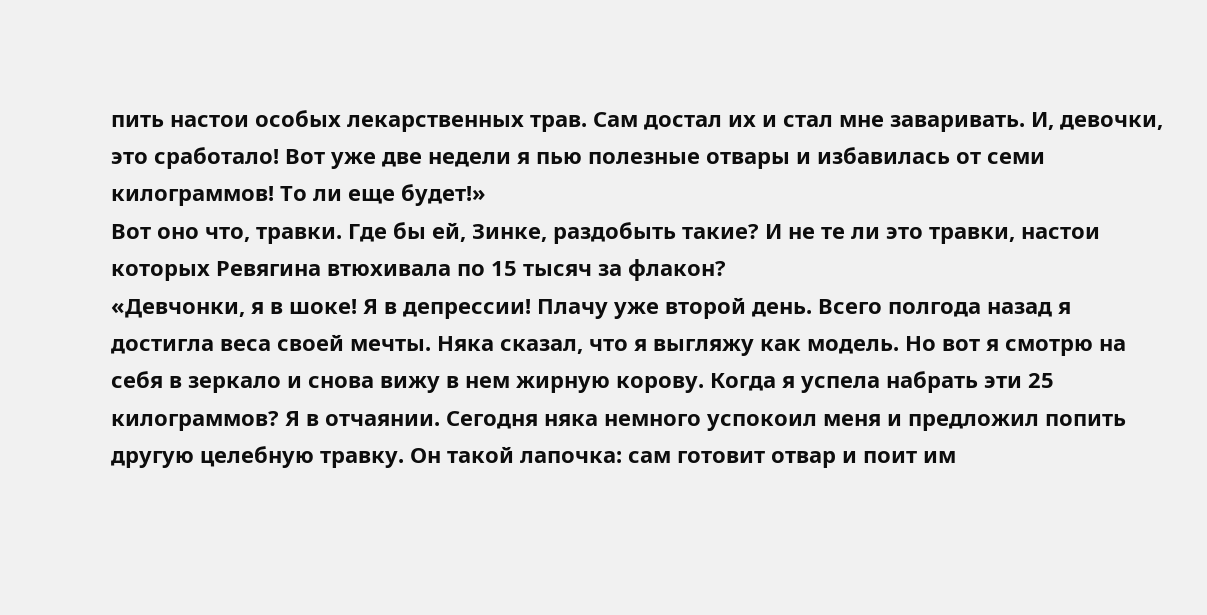пить настои особых лекарственных трав. Сам достал их и стал мне заваривать. И, девочки, это сработало! Вот уже две недели я пью полезные отвары и избавилась от семи килограммов! То ли еще будет!»
Вот оно что, травки. Где бы ей, Зинке, раздобыть такие? И не те ли это травки, настои которых Ревягина втюхивала по 15 тысяч за флакон?
«Девчонки, я в шоке! Я в депрессии! Плачу уже второй день. Всего полгода назад я достигла веса своей мечты. Няка сказал, что я выгляжу как модель. Но вот я смотрю на себя в зеркало и снова вижу в нем жирную корову. Когда я успела набрать эти 25 килограммов? Я в отчаянии. Сегодня няка немного успокоил меня и предложил попить другую целебную травку. Он такой лапочка: сам готовит отвар и поит им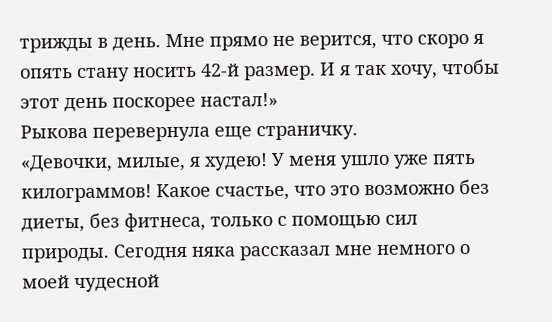трижды в день. Мне прямо не верится, что скоро я опять стану носить 42-й размер. И я так хочу, чтобы этот день поскорее настал!»
Рыкова перевернула еще страничку.
«Девочки, милые, я худею! У меня ушло уже пять килограммов! Какое счастье, что это возможно без диеты, без фитнеса, только с помощью сил природы. Сегодня няка рассказал мне немного о моей чудесной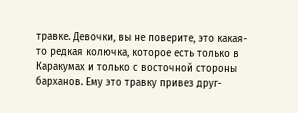травке. Девочки, вы не поверите, это какая-то редкая колючка, которое есть только в Каракумах и только с восточной стороны барханов. Ему это травку привез друг-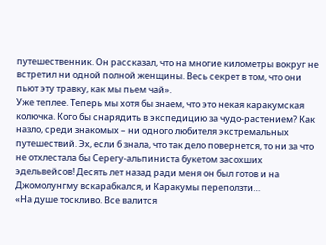путешественник. Он рассказал, что на многие километры вокруг не встретил ни одной полной женщины. Весь секрет в том, что они пьют эту травку, как мы пьем чай».
Уже теплее. Теперь мы хотя бы знаем, что это некая каракумская колючка. Кого бы снарядить в экспедицию за чудо-растением? Как назло, среди знакомых – ни одного любителя экстремальных путешествий. Эх, если б знала, что так дело повернется, то ни за что не отхлестала бы Серегу-альпиниста букетом засохших эдельвейсов! Десять лет назад ради меня он был готов и на Джомолунгму вскарабкался, и Каракумы переползти…
«На душе тоскливо. Все валится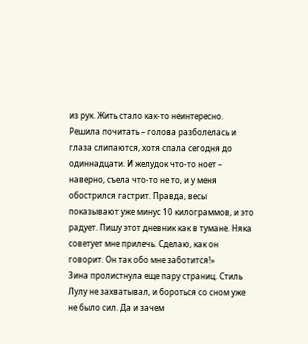из рук. Жить стало как-то неинтересно. Решила почитать – голова разболелась и глаза слипаются, хотя спала сегодня до одиннадцати. И желудок что-то ноет – наверно, съела что-то не то, и у меня обострился гастрит. Правда, весы показывают уже минус 10 килограммов, и это радует. Пишу этот дневник как в тумане. Няка советует мне прилечь. Сделаю, как он говорит. Он так обо мне заботится!»
Зина пролистнула еще пару страниц. Стиль Лулу не захватывал, и бороться со сном уже не было сил. Да и зачем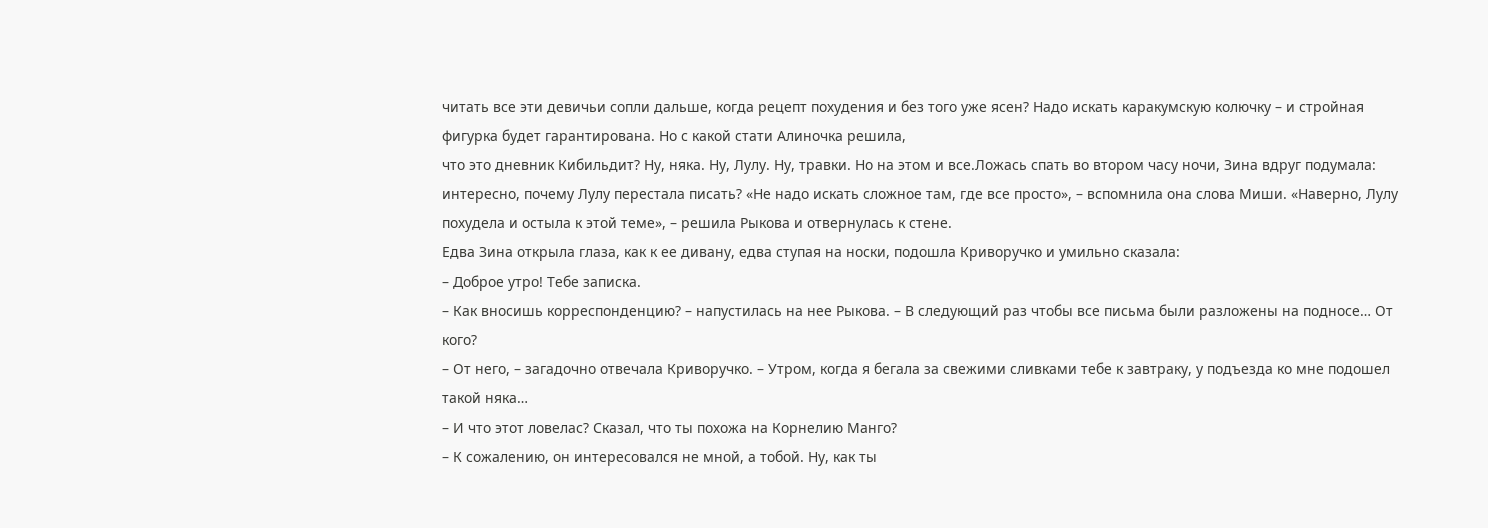читать все эти девичьи сопли дальше, когда рецепт похудения и без того уже ясен? Надо искать каракумскую колючку – и стройная фигурка будет гарантирована. Но с какой стати Алиночка решила,
что это дневник Кибильдит? Ну, няка. Ну, Лулу. Ну, травки. Но на этом и все.Ложась спать во втором часу ночи, Зина вдруг подумала: интересно, почему Лулу перестала писать? «Не надо искать сложное там, где все просто», – вспомнила она слова Миши. «Наверно, Лулу похудела и остыла к этой теме», – решила Рыкова и отвернулась к стене.
Едва Зина открыла глаза, как к ее дивану, едва ступая на носки, подошла Криворучко и умильно сказала:
– Доброе утро! Тебе записка.
– Как вносишь корреспонденцию? – напустилась на нее Рыкова. – В следующий раз чтобы все письма были разложены на подносе… От кого?
– От него, – загадочно отвечала Криворучко. – Утром, когда я бегала за свежими сливками тебе к завтраку, у подъезда ко мне подошел такой няка…
– И что этот ловелас? Сказал, что ты похожа на Корнелию Манго?
– К сожалению, он интересовался не мной, а тобой. Ну, как ты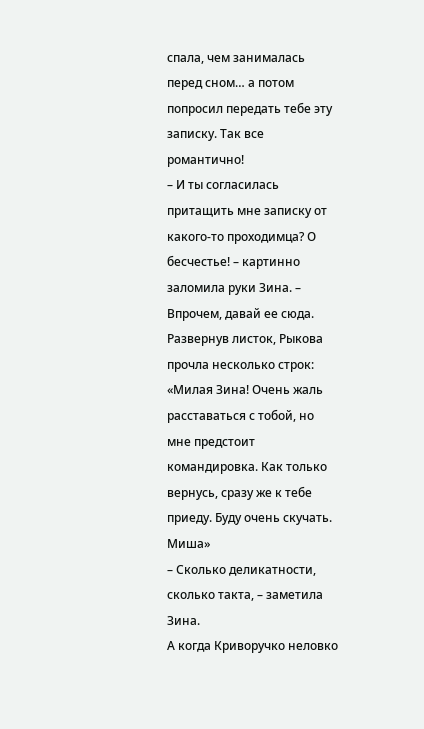спала, чем занималась перед сном… а потом попросил передать тебе эту записку. Так все романтично!
– И ты согласилась притащить мне записку от какого-то проходимца? О бесчестье! – картинно заломила руки Зина. – Впрочем, давай ее сюда.
Развернув листок, Рыкова прочла несколько строк: «Милая Зина! Очень жаль расставаться с тобой, но мне предстоит командировка. Как только вернусь, сразу же к тебе приеду. Буду очень скучать. Миша»
– Сколько деликатности, сколько такта, – заметила Зина.
А когда Криворучко неловко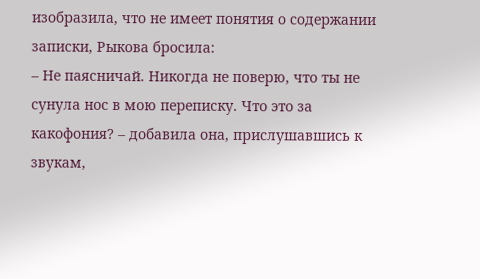изобразила, что не имеет понятия о содержании записки, Рыкова бросила:
– Не паясничай. Никогда не поверю, что ты не сунула нос в мою переписку. Что это за какофония? – добавила она, прислушавшись к звукам,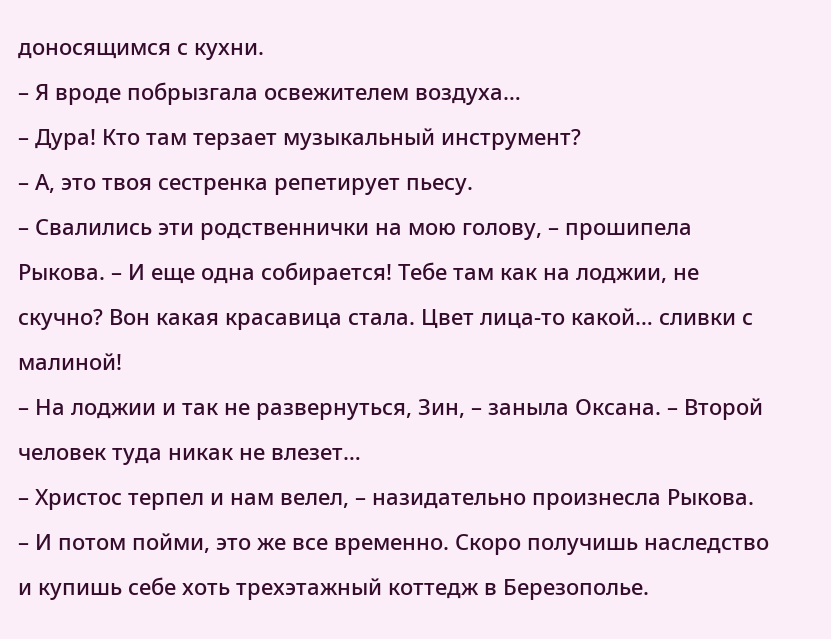доносящимся с кухни.
– Я вроде побрызгала освежителем воздуха…
– Дура! Кто там терзает музыкальный инструмент?
– А, это твоя сестренка репетирует пьесу.
– Свалились эти родственнички на мою голову, – прошипела Рыкова. – И еще одна собирается! Тебе там как на лоджии, не скучно? Вон какая красавица стала. Цвет лица-то какой… сливки с малиной!
– На лоджии и так не развернуться, Зин, – заныла Оксана. – Второй человек туда никак не влезет…
– Христос терпел и нам велел, – назидательно произнесла Рыкова. – И потом пойми, это же все временно. Скоро получишь наследство и купишь себе хоть трехэтажный коттедж в Березополье.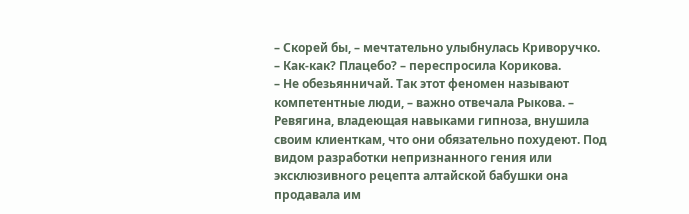– Скорей бы, – мечтательно улыбнулась Криворучко.
– Как-как? Плацебо? – переспросила Корикова.
– Не обезьянничай. Так этот феномен называют компетентные люди, – важно отвечала Рыкова. – Ревягина, владеющая навыками гипноза, внушила своим клиенткам, что они обязательно похудеют. Под видом разработки непризнанного гения или эксклюзивного рецепта алтайской бабушки она продавала им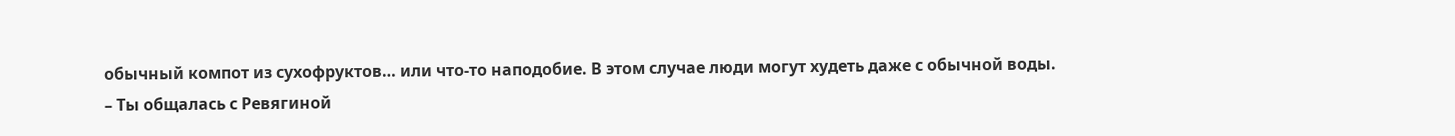обычный компот из сухофруктов… или что-то наподобие. В этом случае люди могут худеть даже с обычной воды.
– Ты общалась с Ревягиной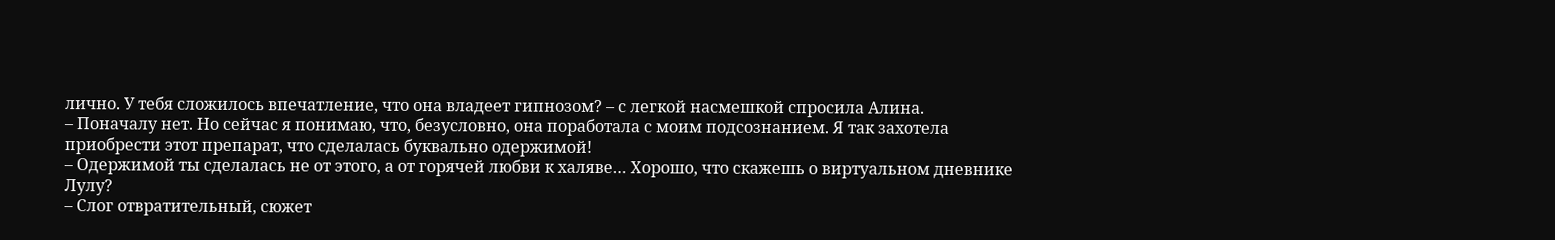лично. У тебя сложилось впечатление, что она владеет гипнозом? – с легкой насмешкой спросила Алина.
– Поначалу нет. Но сейчас я понимаю, что, безусловно, она поработала с моим подсознанием. Я так захотела приобрести этот препарат, что сделалась буквально одержимой!
– Одержимой ты сделалась не от этого, а от горячей любви к халяве… Хорошо, что скажешь о виртуальном дневнике Лулу?
– Слог отвратительный, сюжет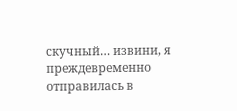скучный… извини, я преждевременно отправилась в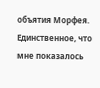объятия Морфея. Единственное, что мне показалось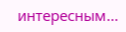интересным…